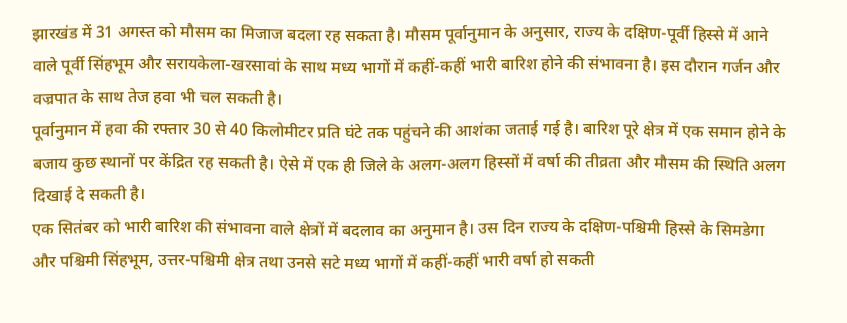झारखंड में 31 अगस्त को मौसम का मिजाज बदला रह सकता है। मौसम पूर्वानुमान के अनुसार, राज्य के दक्षिण-पूर्वी हिस्से में आने वाले पूर्वी सिंहभूम और सरायकेला-खरसावां के साथ मध्य भागों में कहीं-कहीं भारी बारिश होने की संभावना है। इस दौरान गर्जन और वज्रपात के साथ तेज हवा भी चल सकती है।
पूर्वानुमान में हवा की रफ्तार 30 से 40 किलोमीटर प्रति घंटे तक पहुंचने की आशंका जताई गई है। बारिश पूरे क्षेत्र में एक समान होने के बजाय कुछ स्थानों पर केंद्रित रह सकती है। ऐसे में एक ही जिले के अलग-अलग हिस्सों में वर्षा की तीव्रता और मौसम की स्थिति अलग दिखाई दे सकती है।
एक सितंबर को भारी बारिश की संभावना वाले क्षेत्रों में बदलाव का अनुमान है। उस दिन राज्य के दक्षिण-पश्चिमी हिस्से के सिमडेगा और पश्चिमी सिंहभूम, उत्तर-पश्चिमी क्षेत्र तथा उनसे सटे मध्य भागों में कहीं-कहीं भारी वर्षा हो सकती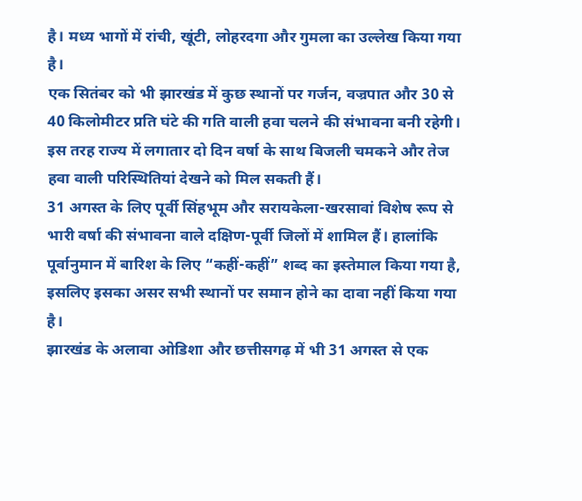है। मध्य भागों में रांची, खूंटी, लोहरदगा और गुमला का उल्लेख किया गया है।
एक सितंबर को भी झारखंड में कुछ स्थानों पर गर्जन, वज्रपात और 30 से 40 किलोमीटर प्रति घंटे की गति वाली हवा चलने की संभावना बनी रहेगी। इस तरह राज्य में लगातार दो दिन वर्षा के साथ बिजली चमकने और तेज हवा वाली परिस्थितियां देखने को मिल सकती हैं।
31 अगस्त के लिए पूर्वी सिंहभूम और सरायकेला-खरसावां विशेष रूप से भारी वर्षा की संभावना वाले दक्षिण-पूर्वी जिलों में शामिल हैं। हालांकि पूर्वानुमान में बारिश के लिए “कहीं-कहीं” शब्द का इस्तेमाल किया गया है, इसलिए इसका असर सभी स्थानों पर समान होने का दावा नहीं किया गया है।
झारखंड के अलावा ओडिशा और छत्तीसगढ़ में भी 31 अगस्त से एक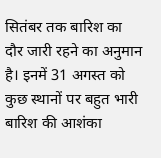सितंबर तक बारिश का दौर जारी रहने का अनुमान है। इनमें 31 अगस्त को कुछ स्थानों पर बहुत भारी बारिश की आशंका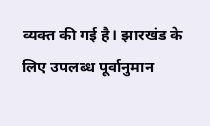व्यक्त की गई है। झारखंड के लिए उपलब्ध पूर्वानुमान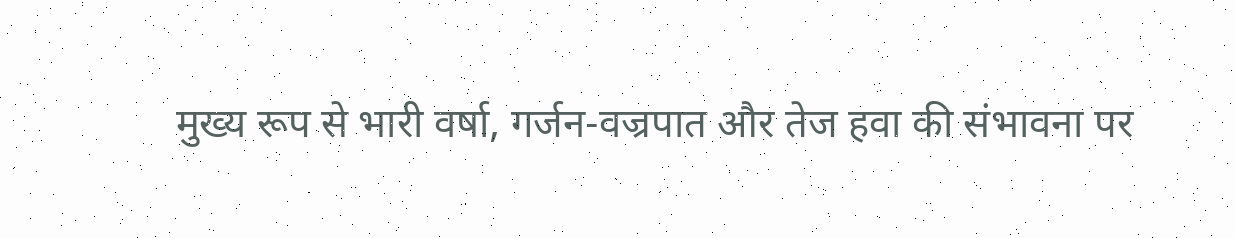मुख्य रूप से भारी वर्षा, गर्जन-वज्रपात और तेज हवा की संभावना पर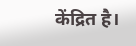केंद्रित है।